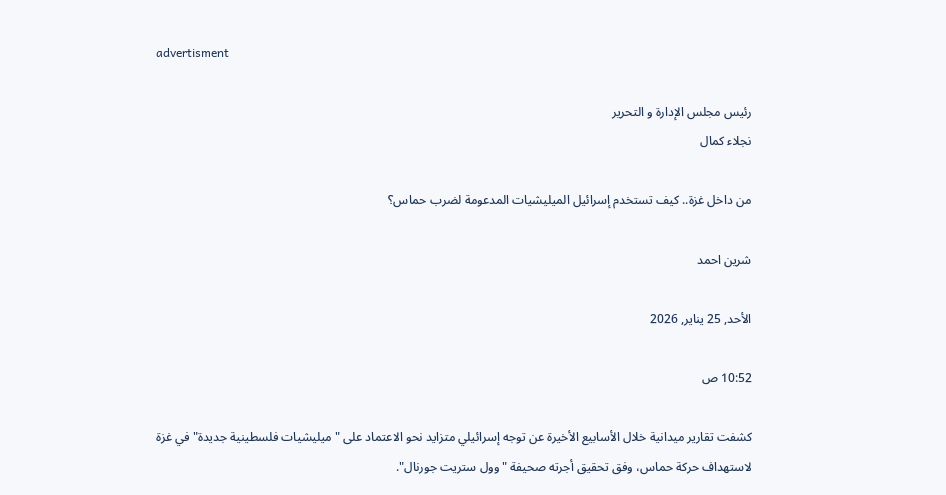advertisment

رئيس مجلس الإدارة و التحرير
نجلاء كمال

من داخل غزة.. كيف تستخدم إسرائيل الميليشيات المدعومة لضرب حماس؟

شرين احمد

الأحد, 25 يناير, 2026

10:52 ص

كشفت تقارير ميدانية خلال الأسابيع الأخيرة عن توجه إسرائيلي متزايد نحو الاعتماد على "ميليشيات فلسطينية جديدة" في غزة لاستهداف حركة حماس، وفق تحقيق أجرته صحيفة "وول ستريت جورنال".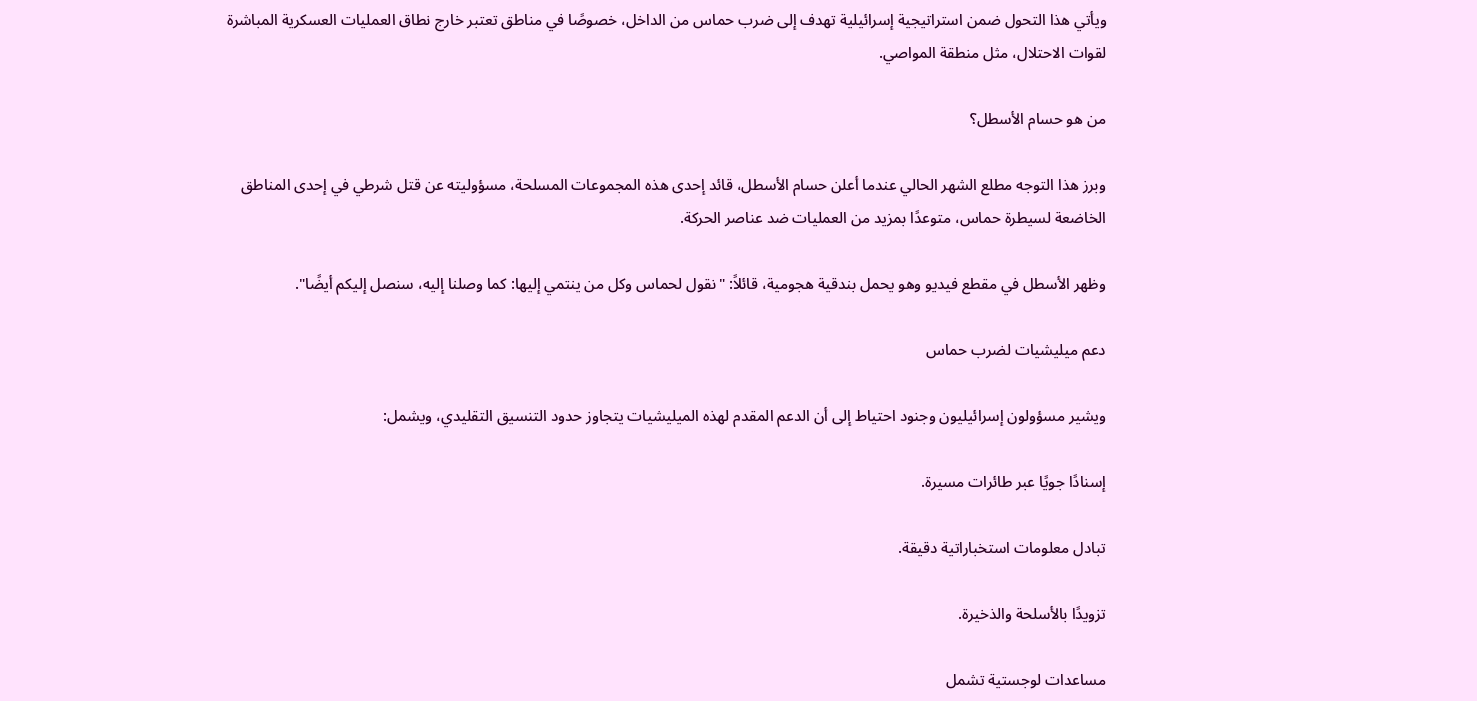ويأتي هذا التحول ضمن استراتيجية إسرائيلية تهدف إلى ضرب حماس من الداخل، خصوصًا في مناطق تعتبر خارج نطاق العمليات العسكرية المباشرة لقوات الاحتلال، مثل منطقة المواصي.

من هو حسام الأسطل؟

وبرز هذا التوجه مطلع الشهر الحالي عندما أعلن حسام الأسطل، قائد إحدى هذه المجموعات المسلحة، مسؤوليته عن قتل شرطي في إحدى المناطق الخاضعة لسيطرة حماس، متوعدًا بمزيد من العمليات ضد عناصر الحركة.

وظهر الأسطل في مقطع فيديو وهو يحمل بندقية هجومية، قائلاً: "نقول لحماس وكل من ينتمي إليها: كما وصلنا إليه، سنصل إليكم أيضًا".

دعم ميليشيات لضرب حماس

ويشير مسؤولون إسرائيليون وجنود احتياط إلى أن الدعم المقدم لهذه الميليشيات يتجاوز حدود التنسيق التقليدي، ويشمل:

إسنادًا جويًا عبر طائرات مسيرة.

تبادل معلومات استخباراتية دقيقة.

تزويدًا بالأسلحة والذخيرة.

مساعدات لوجستية تشمل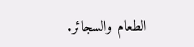الطعام والسجائر.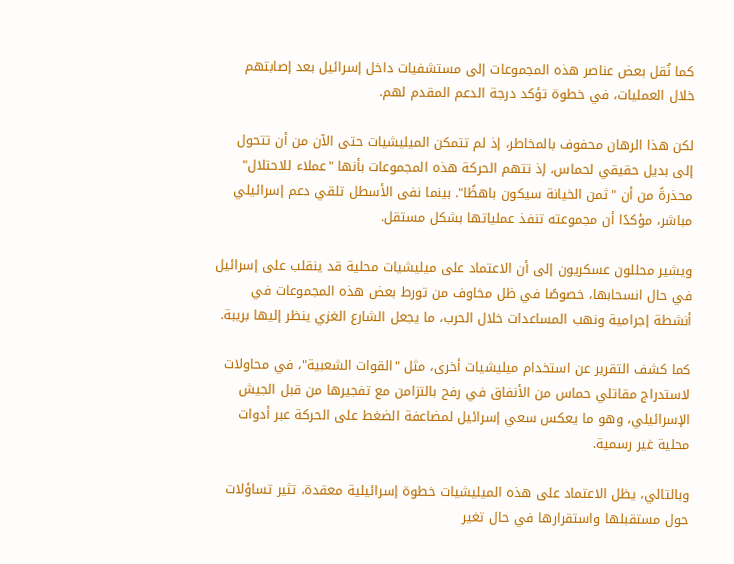كما نُقل بعض عناصر هذه المجموعات إلى مستشفيات داخل إسرائيل بعد إصابتهم خلال العمليات، في خطوة تؤكد درجة الدعم المقدم لهم.

لكن هذا الرهان محفوف بالمخاطر، إذ لم تتمكن الميليشيات حتى الآن من أن تتحول إلى بديل حقيقي لحماس، إذ تتهم الحركة هذه المجموعات بأنها "عملاء للاحتلال" محذرةً من أن "ثمن الخيانة سيكون باهظًا". بينما نفى الأسطل تلقي دعم إسرائيلي مباشر، مؤكدًا أن مجموعته تنفذ عملياتها بشكل مستقل.

ويشير محللون عسكريون إلى أن الاعتماد على ميليشيات محلية قد ينقلب على إسرائيل في حال انسحابها، خصوصًا في ظل مخاوف من تورط بعض هذه المجموعات في أنشطة إجرامية ونهب المساعدات خلال الحرب، ما يجعل الشارع الغزي ينظر إليها بريبة.

كما كشف التقرير عن استخدام ميليشيات أخرى، مثل "القوات الشعبية"، في محاولات لاستدراج مقاتلي حماس من الأنفاق في رفح بالتزامن مع تفجيرها من قبل الجيش الإسرائيلي، وهو ما يعكس سعي إسرائيل لمضاعفة الضغط على الحركة عبر أدوات محلية غير رسمية.

وبالتالي، يظل الاعتماد على هذه الميليشيات خطوة إسرائيلية معقدة، تثير تساؤلات حول مستقبلها واستقرارها في حال تغير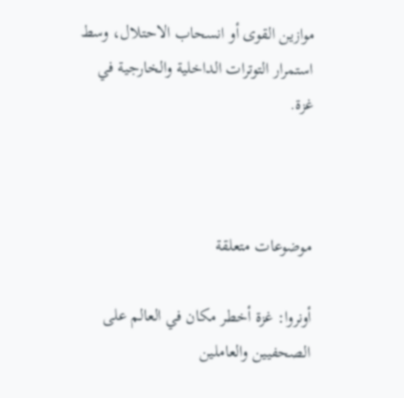موازين القوى أو انسحاب الاحتلال، وسط استمرار التوترات الداخلية والخارجية في غزة.



موضوعات متعلقة

أونروا: غزة أخطر مكان في العالم على الصحفيين والعاملين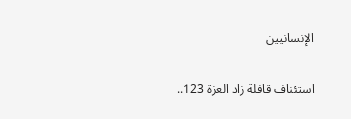الإنسانيين

استئناف قافلة زاد العزة 123..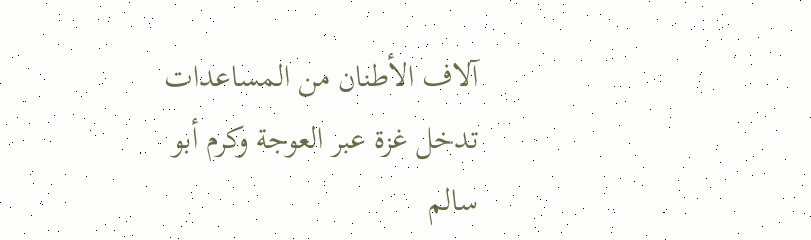آلاف الأطنان من المساعدات تدخل غزة عبر العوجة وكرم أبو سالم